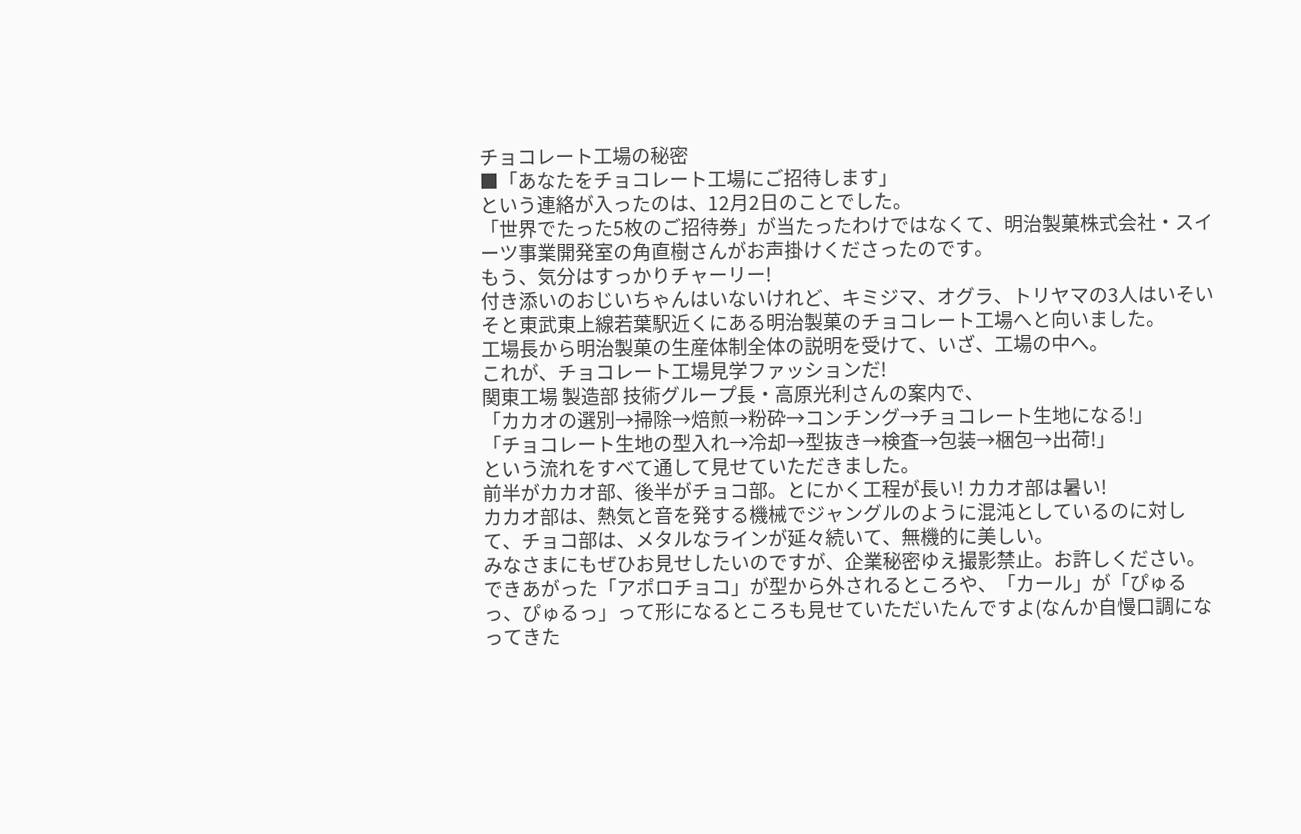チョコレート工場の秘密
■「あなたをチョコレート工場にご招待します」
という連絡が入ったのは、12月2日のことでした。
「世界でたった5枚のご招待券」が当たったわけではなくて、明治製菓株式会社・スイーツ事業開発室の角直樹さんがお声掛けくださったのです。
もう、気分はすっかりチャーリー!
付き添いのおじいちゃんはいないけれど、キミジマ、オグラ、トリヤマの3人はいそいそと東武東上線若葉駅近くにある明治製菓のチョコレート工場へと向いました。
工場長から明治製菓の生産体制全体の説明を受けて、いざ、工場の中へ。
これが、チョコレート工場見学ファッションだ!
関東工場 製造部 技術グループ長・高原光利さんの案内で、
「カカオの選別→掃除→焙煎→粉砕→コンチング→チョコレート生地になる!」
「チョコレート生地の型入れ→冷却→型抜き→検査→包装→梱包→出荷!」
という流れをすべて通して見せていただきました。
前半がカカオ部、後半がチョコ部。とにかく工程が長い! カカオ部は暑い!
カカオ部は、熱気と音を発する機械でジャングルのように混沌としているのに対して、チョコ部は、メタルなラインが延々続いて、無機的に美しい。
みなさまにもぜひお見せしたいのですが、企業秘密ゆえ撮影禁止。お許しください。
できあがった「アポロチョコ」が型から外されるところや、「カール」が「ぴゅるっ、ぴゅるっ」って形になるところも見せていただいたんですよ(なんか自慢口調になってきた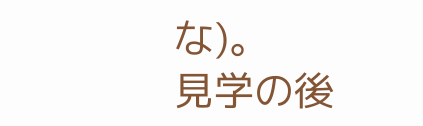な)。
見学の後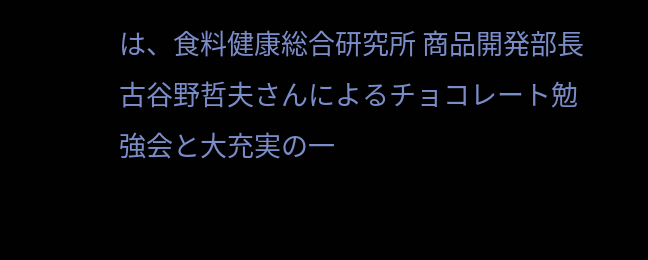は、食料健康総合研究所 商品開発部長 古谷野哲夫さんによるチョコレート勉強会と大充実の一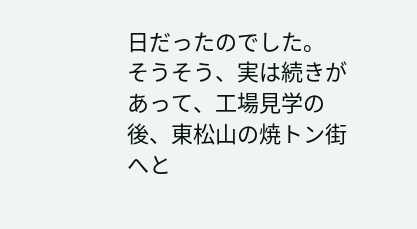日だったのでした。
そうそう、実は続きがあって、工場見学の後、東松山の焼トン街へと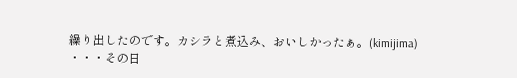繰り出したのです。カシラと煮込み、おいしかったぁ。(kimijima)
・・・その日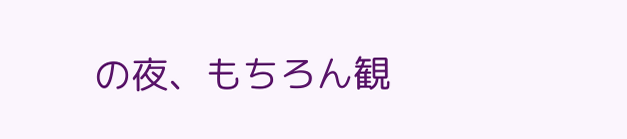の夜、もちろん観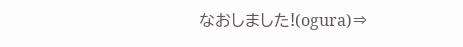なおしました!(ogura)⇒